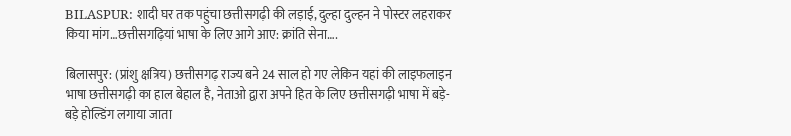BILASPUR: शादी घर तक पहुंचा छत्तीसगढ़ी की लड़ाई, दुल्हा दुल्हन ने पोस्टर लहराकर किया मांग…छत्तीसगढ़ियां भाषा के लिए आगे आए: क्रांति सेना….

बिलासपुर: (प्रांशु क्षत्रिय) छत्तीसगढ़ राज्य बने 24 साल हो गए लेकिन यहां की लाइफलाइन भाषा छत्तीसगढ़ी का हाल बेहाल है, नेताओ द्वारा अपने हित के लिए छत्तीसगढ़ी भाषा में बड़े-बड़े होल्डिंग लगाया जाता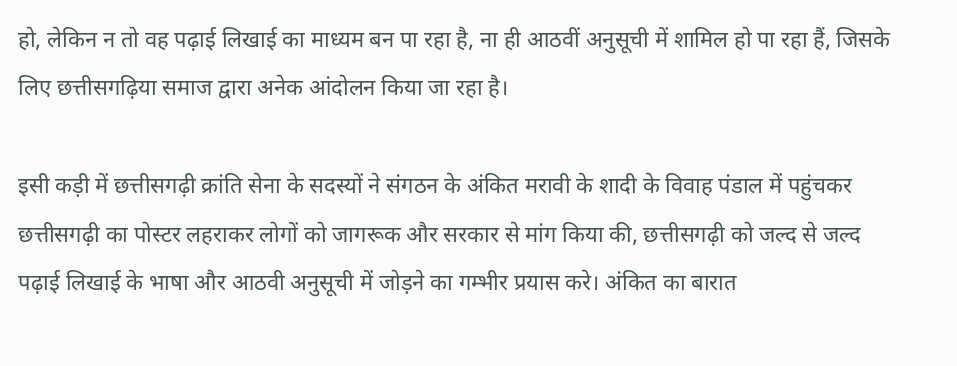हो, लेकिन न तो वह पढ़ाई लिखाई का माध्यम बन पा रहा है, ना ही आठवीं अनुसूची में शामिल हो पा रहा हैं, जिसके लिए छत्तीसगढ़िया समाज द्वारा अनेक आंदोलन किया जा रहा है।

इसी कड़ी में छत्तीसगढ़ी क्रांति सेना के सदस्यों ने संगठन के अंकित मरावी के शादी के विवाह पंडाल में पहुंचकर छत्तीसगढ़ी का पोस्टर लहराकर लोगों को जागरूक और सरकार से मांग किया की, छत्तीसगढ़ी को जल्द से जल्द पढ़ाई लिखाई के भाषा और आठवी अनुसूची में जोड़ने का गम्भीर प्रयास करे। अंकित का बारात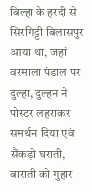बिल्हा के हरदी से सिरगिट्टी बिलासपुर आया था, जहां वरमाला पंडाल पर दुल्हा, दुल्हन ने पोस्टर लहराकर समर्थन दिया एवं सैंकड़ो घराती, बाराती को गुहार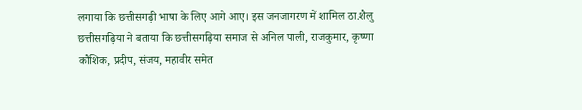लगाया कि छत्तीसगढ़ी भाषा के लिए आगे आए। इस जनजागरण में शामिल ठा.शैलु छत्तीसगढ़िया ने बताया कि छत्तीसगढ़िया समाज से अनिल पाली, राजकुमार, कृष्णा कौशिक, प्रदीप, संजय, महावीर समेत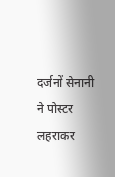दर्जनों सेनानी ने पोस्टर लहराकर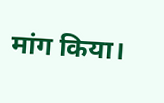मांग किया।